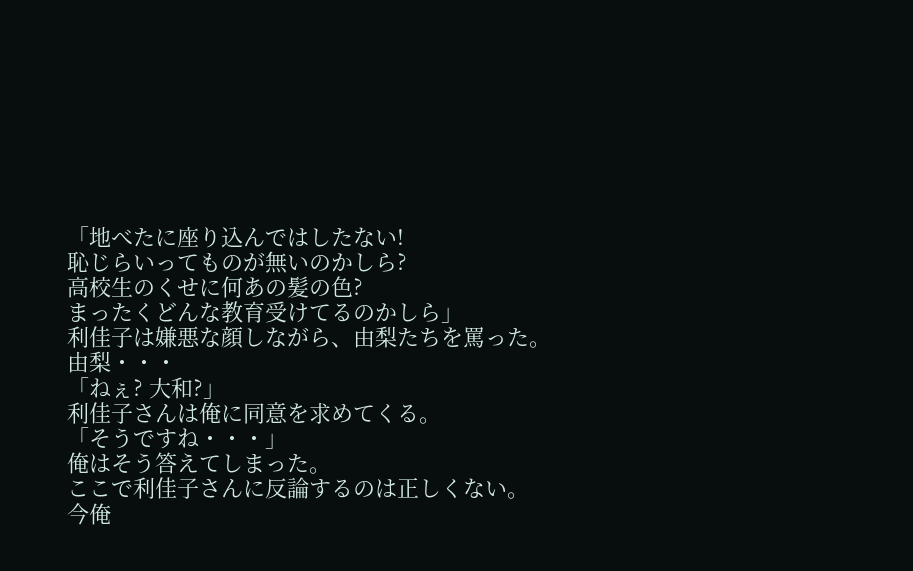「地べたに座り込んではしたない!
恥じらいってものが無いのかしら?
高校生のくせに何あの髪の色?
まったくどんな教育受けてるのかしら」
利佳子は嫌悪な顔しながら、由梨たちを罵った。
由梨・・・
「ねぇ? 大和?」
利佳子さんは俺に同意を求めてくる。
「そうですね・・・」
俺はそう答えてしまった。
ここで利佳子さんに反論するのは正しくない。
今俺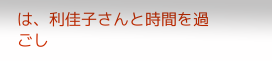は、利佳子さんと時間を過ごし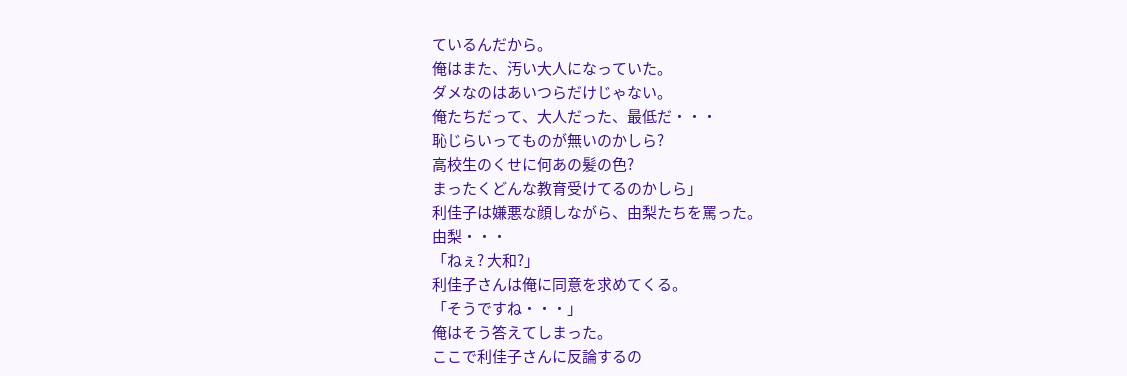ているんだから。
俺はまた、汚い大人になっていた。
ダメなのはあいつらだけじゃない。
俺たちだって、大人だった、最低だ・・・
恥じらいってものが無いのかしら?
高校生のくせに何あの髪の色?
まったくどんな教育受けてるのかしら」
利佳子は嫌悪な顔しながら、由梨たちを罵った。
由梨・・・
「ねぇ? 大和?」
利佳子さんは俺に同意を求めてくる。
「そうですね・・・」
俺はそう答えてしまった。
ここで利佳子さんに反論するの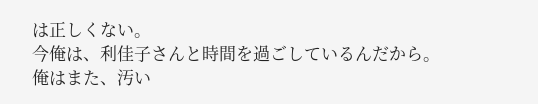は正しくない。
今俺は、利佳子さんと時間を過ごしているんだから。
俺はまた、汚い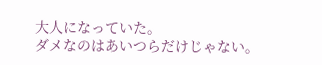大人になっていた。
ダメなのはあいつらだけじゃない。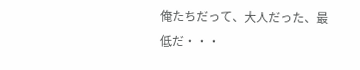俺たちだって、大人だった、最低だ・・・